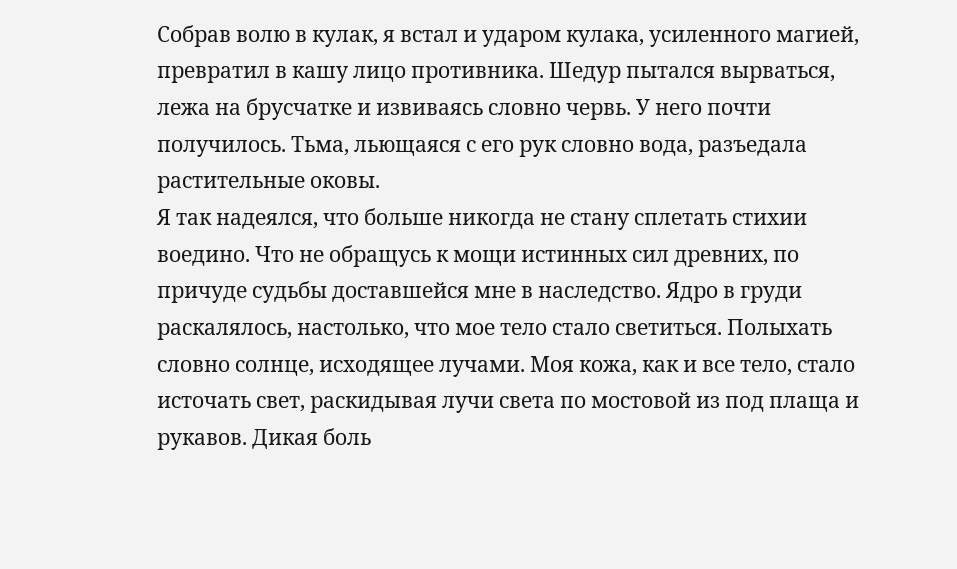Собрав волю в кулак, я встал и ударом кулака, усиленного магией, превратил в кашу лицо противника. Шедур пытался вырваться, лежа на брусчатке и извиваясь словно червь. У него почти получилось. Тьма, льющаяся с его рук словно вода, разъедала растительные оковы.
Я так надеялся, что больше никогда не стану сплетать стихии воедино. Что не обращусь к мощи истинных сил древних, по причуде судьбы доставшейся мне в наследство. Ядро в груди раскалялось, настолько, что мое тело стало светиться. Полыхать словно солнце, исходящее лучами. Моя кожа, как и все тело, стало источать свет, раскидывая лучи света по мостовой из под плаща и рукавов. Дикая боль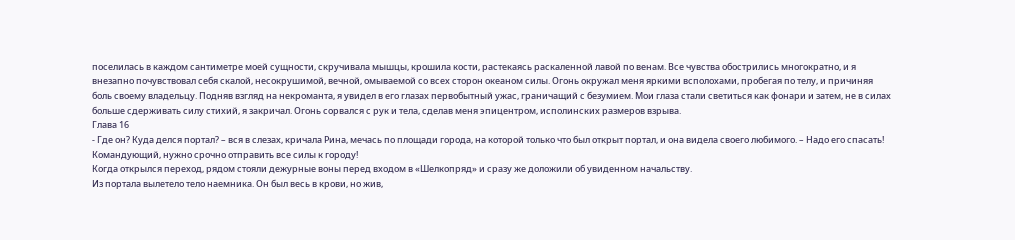поселилась в каждом сантиметре моей сущности, скручивала мышцы, крошила кости, растекаясь раскаленной лавой по венам. Все чувства обострились многократно, и я внезапно почувствовал себя скалой, несокрушимой, вечной, омываемой со всех сторон океаном силы. Огонь окружал меня яркими всполохами, пробегая по телу, и причиняя боль своему владельцу. Подняв взгляд на некроманта, я увидел в его глазах первобытный ужас, граничащий с безумием. Мои глаза стали светиться как фонари и затем, не в силах больше сдерживать силу стихий, я закричал. Огонь сорвался с рук и тела, сделав меня эпицентром, исполинских размеров взрыва.
Глава 16
- Где он? Куда делся портал? – вся в слезах, кричала Рина, мечась по площади города, на которой только что был открыт портал, и она видела своего любимого. – Надо его спасать! Командующий, нужно срочно отправить все силы к городу!
Когда открылся переход, рядом стояли дежурные воны перед входом в «Шелкопряд» и сразу же доложили об увиденном начальству.
Из портала вылетело тело наемника. Он был весь в крови, но жив,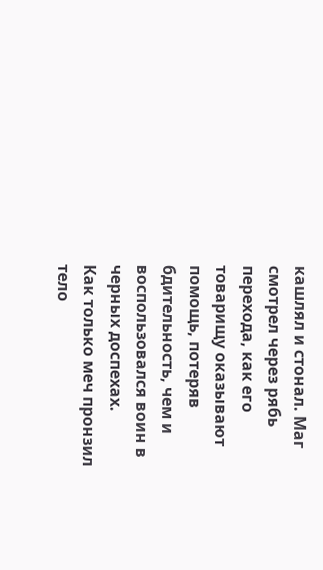кашлял и стонал. Маг смотрел через рябь перехода, как его товарищу оказывают помощь, потеряв бдительность, чем и воспользовался воин в черных доспехах.
Как только меч пронзил тело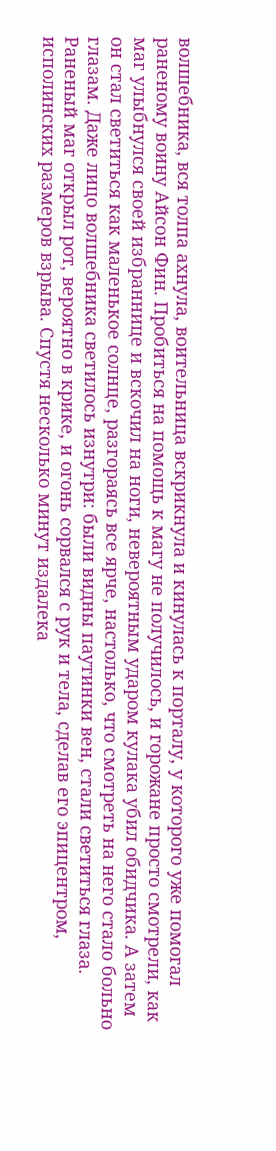волшебника, вся толпа ахнула, воительница вскрикнула и кинулась к порталу, у которого уже помогал раненому воину Айсон Фин. Пробиться на помощь к магу не получилось, и горожане просто смотрели, как маг улыбнулся своей избраннице и вскочил на ноги, невероятным ударом кулака убил обидчика. А затем он стал светиться как маленькое солнце, разгораясь все ярче, настолько, что смотреть на него стало больно глазам. Даже лицо волшебника светилось изнутри: были видны паутинки вен, стали светиться глаза. Раненый маг открыл рот, вероятно в крике, и огонь сорвался с рук и тела, сделав его эпицентром, исполинских размеров взрыва. Спустя несколько минут издалека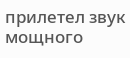прилетел звук мощного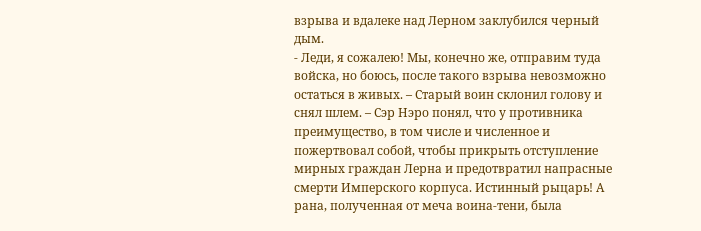взрыва и вдалеке над Лерном заклубился черный дым.
- Леди, я сожалею! Мы, конечно же, отправим туда войска, но боюсь, после такого взрыва невозможно остаться в живых. – Старый воин склонил голову и снял шлем. – Сэр Нэро понял, что у противника преимущество, в том числе и численное и пожертвовал собой, чтобы прикрыть отступление мирных граждан Лерна и предотвратил напрасные смерти Имперского корпуса. Истинный рыцарь! А рана, полученная от меча воина-тени, была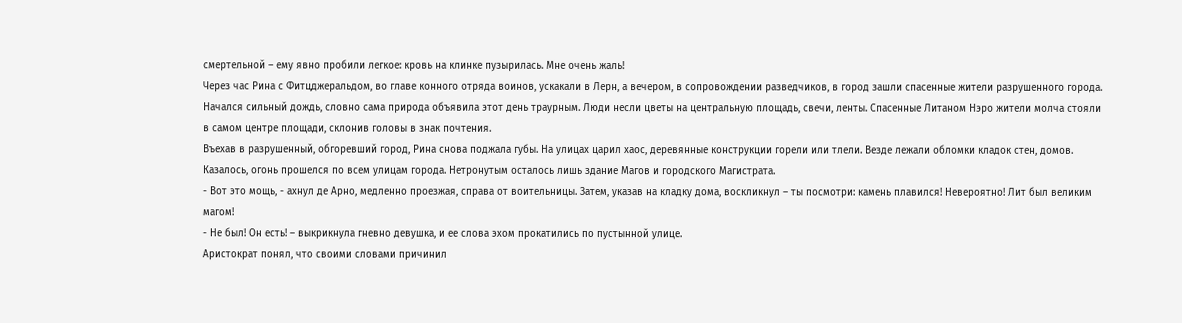смертельной – ему явно пробили легкое: кровь на клинке пузырилась. Мне очень жаль!
Через час Рина с Фитцджеральдом, во главе конного отряда воинов, ускакали в Лерн, а вечером, в сопровождении разведчиков, в город зашли спасенные жители разрушенного города. Начался сильный дождь, словно сама природа объявила этот день траурным. Люди несли цветы на центральную площадь, свечи, ленты. Спасенные Литаном Нэро жители молча стояли в самом центре площади, склонив головы в знак почтения.
Въехав в разрушенный, обгоревший город, Рина снова поджала губы. На улицах царил хаос, деревянные конструкции горели или тлели. Везде лежали обломки кладок стен, домов. Казалось, огонь прошелся по всем улицам города. Нетронутым осталось лишь здание Магов и городского Магистрата.
- Вот это мощь, - ахнул де Арно, медленно проезжая, справа от воительницы. Затем, указав на кладку дома, воскликнул – ты посмотри: камень плавился! Невероятно! Лит был великим магом!
- Не был! Он есть! – выкрикнула гневно девушка, и ее слова эхом прокатились по пустынной улице.
Аристократ понял, что своими словами причинил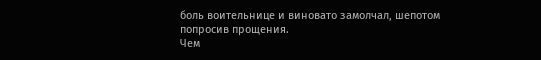боль воительнице и виновато замолчал, шепотом попросив прощения.
Чем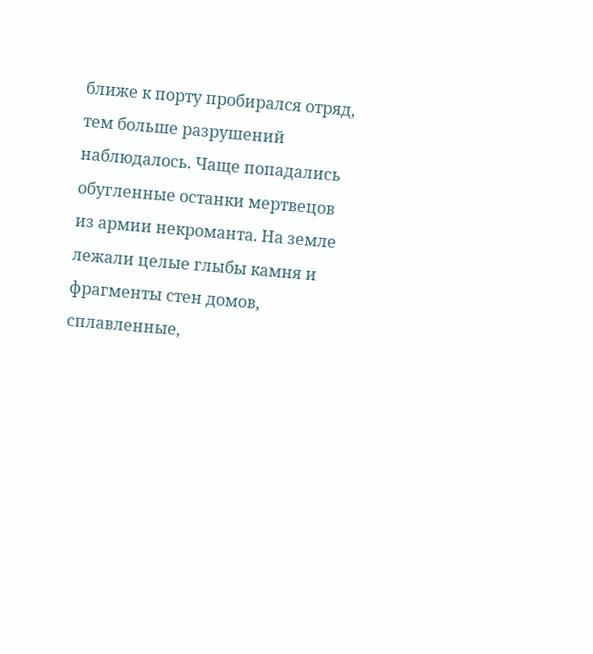ближе к порту пробирался отряд, тем больше разрушений наблюдалось. Чаще попадались обугленные останки мертвецов из армии некроманта. На земле лежали целые глыбы камня и фрагменты стен домов, сплавленные,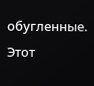обугленные. Этот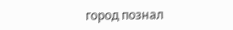город познал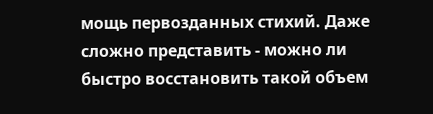мощь первозданных стихий. Даже сложно представить - можно ли быстро восстановить такой объем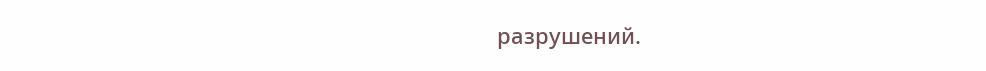разрушений.